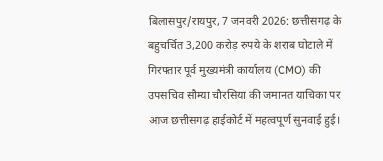बिलासपुर/रायपुर, 7 जनवरी 2026: छत्तीसगढ़ के बहुचर्चित 3,200 करोड़ रुपये के शराब घोटाले में गिरफ्तार पूर्व मुख्यमंत्री कार्यालय (CMO) की उपसचिव सौम्या चौरसिया की जमानत याचिका पर आज छत्तीसगढ़ हाईकोर्ट में महत्वपूर्ण सुनवाई हुई।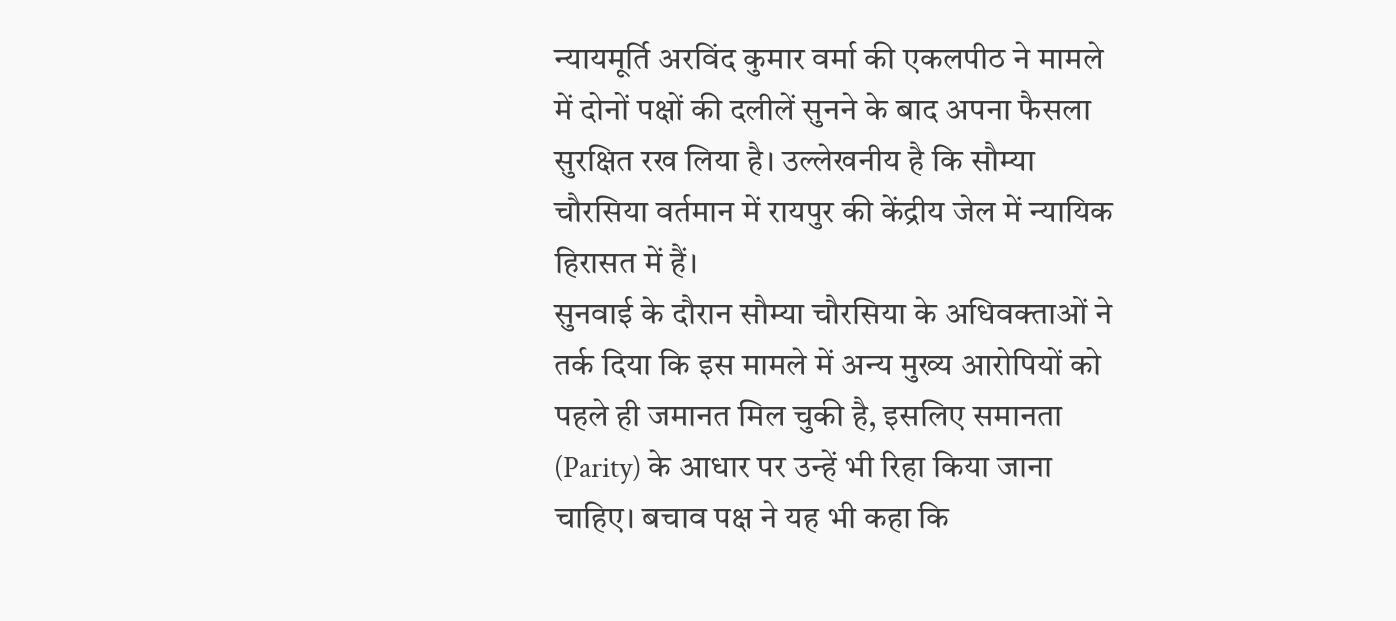न्यायमूर्ति अरविंद कुमार वर्मा की एकलपीठ ने मामले में दोनों पक्षों की दलीलें सुनने के बाद अपना फैसला सुरक्षित रख लिया है। उल्लेखनीय है कि सौम्या चौरसिया वर्तमान में रायपुर की केंद्रीय जेल में न्यायिक हिरासत में हैं।
सुनवाई के दौरान सौम्या चौरसिया के अधिवक्ताओं ने तर्क दिया कि इस मामले में अन्य मुख्य आरोपियों को पहले ही जमानत मिल चुकी है, इसलिए समानता (Parity) के आधार पर उन्हें भी रिहा किया जाना चाहिए। बचाव पक्ष ने यह भी कहा कि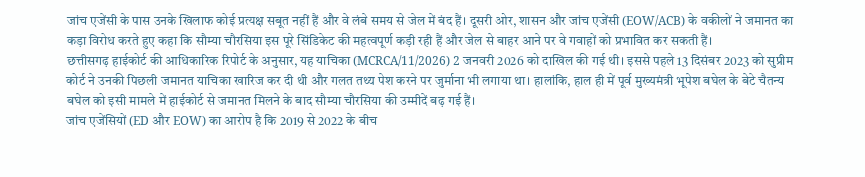जांच एजेंसी के पास उनके खिलाफ कोई प्रत्यक्ष सबूत नहीं हैं और वे लंबे समय से जेल में बंद हैं। दूसरी ओर, शासन और जांच एजेंसी (EOW/ACB) के वकीलों ने जमानत का कड़ा विरोध करते हुए कहा कि सौम्या चौरसिया इस पूरे सिंडिकेट की महत्वपूर्ण कड़ी रही हैं और जेल से बाहर आने पर वे गवाहों को प्रभावित कर सकती हैं।
छत्तीसगढ़ हाईकोर्ट की आधिकारिक रिपोर्ट के अनुसार, यह याचिका (MCRCA/11/2026) 2 जनवरी 2026 को दाखिल की गई थी। इससे पहले 13 दिसंबर 2023 को सुप्रीम कोर्ट ने उनकी पिछली जमानत याचिका खारिज कर दी थी और गलत तथ्य पेश करने पर जुर्माना भी लगाया था। हालांकि, हाल ही में पूर्व मुख्यमंत्री भूपेश बघेल के बेटे चैतन्य बघेल को इसी मामले में हाईकोर्ट से जमानत मिलने के बाद सौम्या चौरसिया की उम्मीदें बढ़ गई हैं।
जांच एजेंसियों (ED और EOW) का आरोप है कि 2019 से 2022 के बीच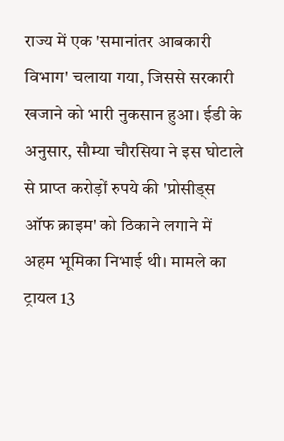राज्य में एक 'समानांतर आबकारी विभाग' चलाया गया, जिससे सरकारी खजाने को भारी नुकसान हुआ। ईडी के अनुसार, सौम्या चौरसिया ने इस घोटाले से प्राप्त करोड़ों रुपये की 'प्रोसीड्स ऑफ क्राइम' को ठिकाने लगाने में अहम भूमिका निभाई थी। मामले का ट्रायल 13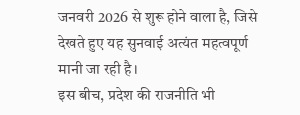जनवरी 2026 से शुरू होने वाला है, जिसे देखते हुए यह सुनवाई अत्यंत महत्वपूर्ण मानी जा रही है।
इस बीच, प्रदेश की राजनीति भी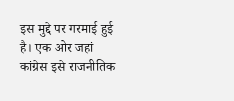इस मुद्दे पर गरमाई हुई है। एक ओर जहां कांग्रेस इसे राजनीतिक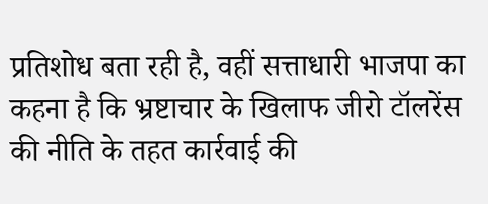प्रतिशोध बता रही है, वहीं सत्ताधारी भाजपा का कहना है कि भ्रष्टाचार के खिलाफ जीरो टॉलरेंस की नीति के तहत कार्रवाई की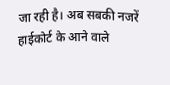जा रही है। अब सबकी नजरें हाईकोर्ट के आने वाले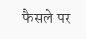फैसले पर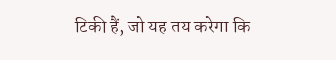टिकी हैं, जो यह तय करेगा कि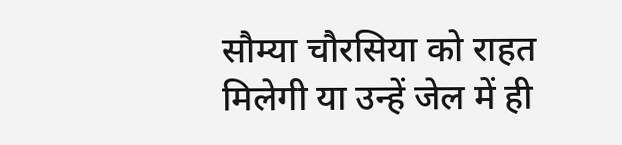सौम्या चौरसिया को राहत मिलेगी या उन्हें जेल में ही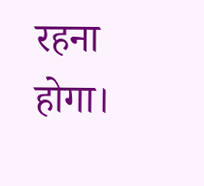रहना होगा।